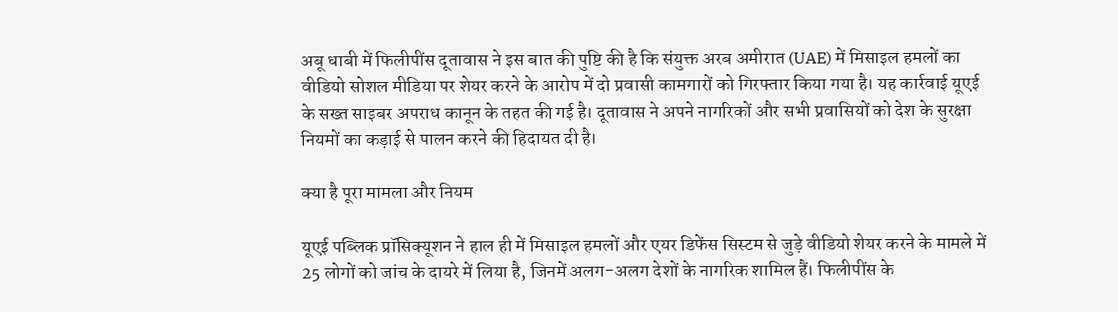अबू धाबी में फिलीपींस दूतावास ने इस बात की पुष्टि की है कि संयुक्त अरब अमीरात (UAE) में मिसाइल हमलों का वीडियो सोशल मीडिया पर शेयर करने के आरोप में दो प्रवासी कामगारों को गिरफ्तार किया गया है। यह कार्रवाई यूएई के सख्त साइबर अपराध कानून के तहत की गई है। दूतावास ने अपने नागरिकों और सभी प्रवासियों को देश के सुरक्षा नियमों का कड़ाई से पालन करने की हिदायत दी है।

क्या है पूरा मामला और नियम

यूएई पब्लिक प्रॉसिक्यूशन ने हाल ही में मिसाइल हमलों और एयर डिफेंस सिस्टम से जुड़े वीडियो शेयर करने के मामले में 25 लोगों को जांच के दायरे में लिया है, जिनमें अलग-अलग देशों के नागरिक शामिल हैं। फिलीपींस के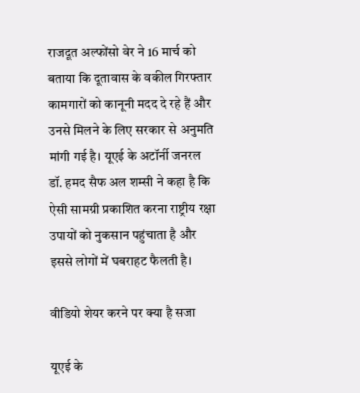राजदूत अल्फोंसो वेर ने 16 मार्च को बताया कि दूतावास के वकील गिरफ्तार कामगारों को कानूनी मदद दे रहे हैं और उनसे मिलने के लिए सरकार से अनुमति मांगी गई है। यूएई के अटॉर्नी जनरल डॉ. हमद सैफ अल शम्सी ने कहा है कि ऐसी सामग्री प्रकाशित करना राष्ट्रीय रक्षा उपायों को नुकसान पहुंचाता है और इससे लोगों में घबराहट फैलती है।

वीडियो शेयर करने पर क्या है सजा

यूएई के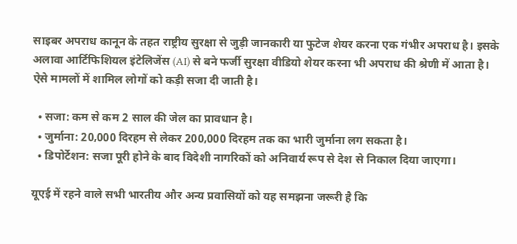साइबर अपराध कानून के तहत राष्ट्रीय सुरक्षा से जुड़ी जानकारी या फुटेज शेयर करना एक गंभीर अपराध है। इसके अलावा आर्टिफिशियल इंटेलिजेंस (AI) से बने फर्जी सुरक्षा वीडियो शेयर करना भी अपराध की श्रेणी में आता है। ऐसे मामलों में शामिल लोगों को कड़ी सजा दी जाती है।

  • सजा: कम से कम 2 साल की जेल का प्रावधान है।
  • जुर्माना: 20,000 दिरहम से लेकर 200,000 दिरहम तक का भारी जुर्माना लग सकता है।
  • डिपोर्टेशन: सजा पूरी होने के बाद विदेशी नागरिकों को अनिवार्य रूप से देश से निकाल दिया जाएगा।

यूएई में रहने वाले सभी भारतीय और अन्य प्रवासियों को यह समझना जरूरी है कि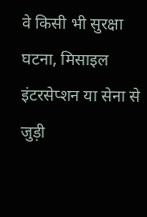वे किसी भी सुरक्षा घटना, मिसाइल इंटरसेप्शन या सेना से जुड़ी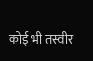कोई भी तस्वीर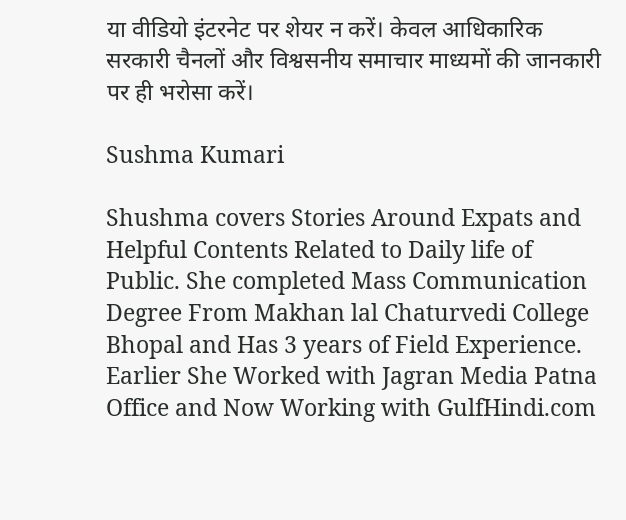या वीडियो इंटरनेट पर शेयर न करें। केवल आधिकारिक सरकारी चैनलों और विश्वसनीय समाचार माध्यमों की जानकारी पर ही भरोसा करें।

Sushma Kumari

Shushma covers Stories Around Expats and Helpful Contents Related to Daily life of Public. She completed Mass Communication Degree From Makhan lal Chaturvedi College Bhopal and Has 3 years of Field Experience. Earlier She Worked with Jagran Media Patna Office and Now Working with GulfHindi.com